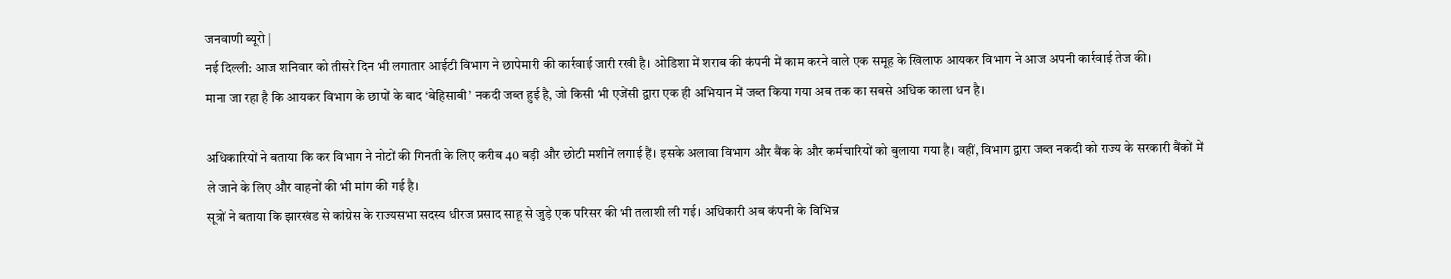जनवाणी ब्यूरो |
नई दिल्ली: आज शनिवार को तीसरे दिन भी लगातार आईटी विभाग ने छापेमारी की कार्रवाई जारी रखी है। ओडिशा में शराब की कंपनी में काम करने वाले एक समूह के खिलाफ आयकर विभाग ने आज अपनी कार्रवाई तेज की।
माना जा रहा है कि आयकर विभाग के छापों के बाद ‘बेहिसाबी’ नकदी जब्त हुई है, जो किसी भी एजेंसी द्वारा एक ही अभियान में जब्त किया गया अब तक का सबसे अधिक काला धन है।

अधिकारियों ने बताया कि कर विभाग ने नोटों की गिनती के लिए करीब 40 बड़ी और छोटी मशीनें लगाई हैं। इसके अलावा विभाग और बैंक के और कर्मचारियों को बुलाया गया है। वहीं, विभाग द्वारा जब्त नकदी को राज्य के सरकारी बैंकों में ले जाने के लिए और वाहनों की भी मांग की गई है।
सूत्रों ने बताया कि झारखंड से कांग्रेस के राज्यसभा सदस्य धीरज प्रसाद साहू से जुड़े एक परिसर की भी तलाशी ली गई। अधिकारी अब कंपनी के विभिन्न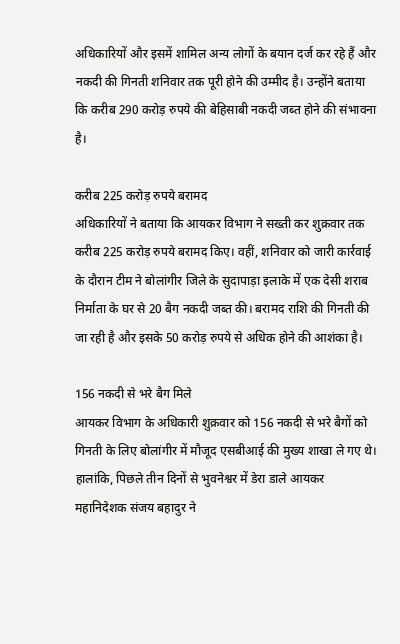अधिकारियों और इसमें शामिल अन्य लोगों के बयान दर्ज कर रहे हैं और नकदी की गिनती शनिवार तक पूरी होने की उम्मीद है। उन्होंने बताया कि करीब 290 करोड़ रुपये की बेहिसाबी नकदी जब्त होने की संभावना है।

करीब 225 करोड़ रुपये बरामद
अधिकारियों ने बताया कि आयकर विभाग ने सख्ती कर शुक्रवार तक करीब 225 करोड़ रुपये बरामद किए। वहीं, शनिवार को जारी कार्रवाई के दौरान टीम ने बोलांगीर जिले के सुदापाड़ा इलाके में एक देसी शराब निर्माता के घर से 20 बैग नकदी जब्त की। बरामद राशि की गिनती की जा रही है और इसके 50 करोड़ रुपये से अधिक होने की आशंका है।

156 नकदी से भरे बैग मिले
आयकर विभाग के अधिकारी शुक्रवार को 156 नकदी से भरे बैगों को गिनती के लिए बोलांगीर में मौजूद एसबीआई की मुख्य शाखा ले गए थे। हालांकि, पिछले तीन दिनों से भुवनेश्वर में डेरा डाले आयकर महानिदेशक संजय बहादुर ने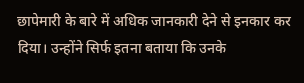छापेमारी के बारे में अधिक जानकारी देने से इनकार कर दिया। उन्होंने सिर्फ इतना बताया कि उनके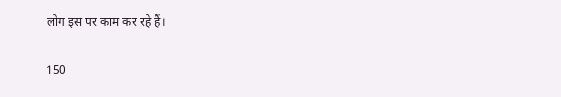लोग इस पर काम कर रहे हैं।

150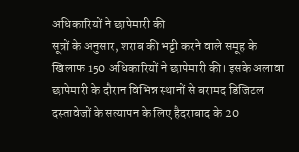अधिकारियों ने छापेमारी की
सूत्रों के अनुसार, शराब की भट्टी करने वाले समूह के खिलाफ 150 अधिकारियों ने छापेमारी की। इसके अलावा छापेमारी के दौरान विभिन्न स्थानों से बरामद डिजिटल दस्तावेजों के सत्यापन के लिए हैदराबाद के 20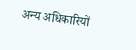अन्य अधिकारियों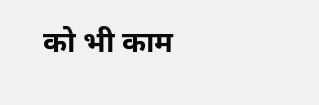को भी काम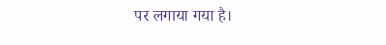पर लगाया गया है।